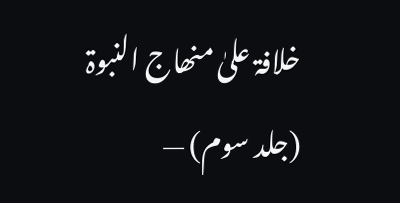خلافۃ علیٰ منھاج النبوۃ (جلد سوم) —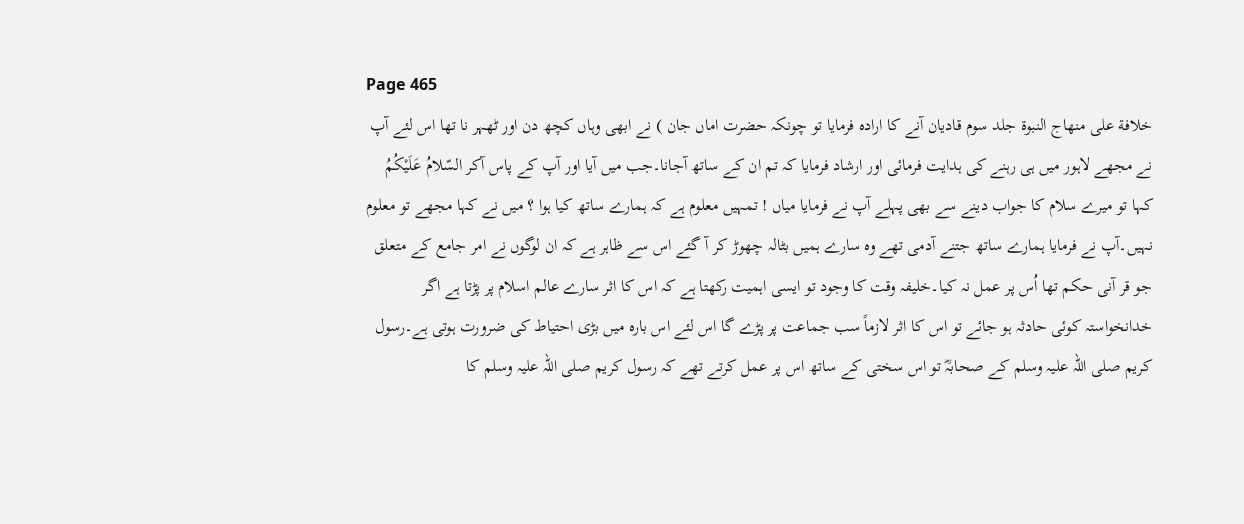Page 465
خلافة على منهاج النبوة جلد سوم قادیان آنے کا ارادہ فرمایا تو چونکہ حضرت اماں جان ) نے ابھی وہاں کچھ دن اور ٹھہر نا تھا اس لئے آپ نے مجھے لاہور میں ہی رہنے کی ہدایت فرمائی اور ارشاد فرمایا کہ تم ان کے ساتھ آجانا۔جب میں آیا اور آپ کے پاس آکر السّلامُ عَلَيْكُمُ کہا تو میرے سلام کا جواب دینے سے بھی پہلے آپ نے فرمایا میاں ! تمہیں معلوم ہے کہ ہمارے ساتھ کیا ہوا ؟ میں نے کہا مجھے تو معلوم نہیں۔آپ نے فرمایا ہمارے ساتھ جتنے آدمی تھے وہ سارے ہمیں بٹالہ چھوڑ کر آ گئے اس سے ظاہر ہے کہ ان لوگوں نے امر جامع کے متعلق جو قر آنی حکم تھا اُس پر عمل نہ کیا۔خلیفہ وقت کا وجود تو ایسی اہمیت رکھتا ہے کہ اس کا اثر سارے عالم اسلام پر پڑتا ہے اگر خدانخواستہ کوئی حادثہ ہو جائے تو اس کا اثر لازماً سب جماعت پر پڑے گا اس لئے اس بارہ میں بڑی احتیاط کی ضرورت ہوتی ہے۔رسول کریم صلی اللہ علیہ وسلم کے صحابہؓ تو اس سختی کے ساتھ اس پر عمل کرتے تھے کہ رسول کریم صلی اللہ علیہ وسلم کا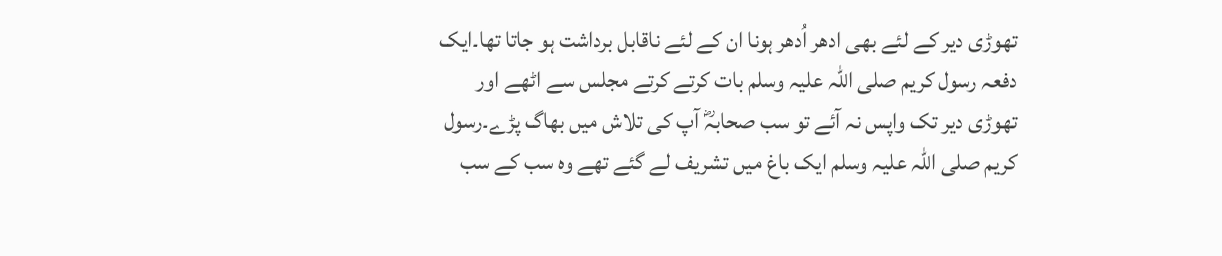تھوڑی دیر کے لئے بھی ادھر اُدھر ہونا ان کے لئے ناقابل برداشت ہو جاتا تھا۔ایک دفعہ رسول کریم صلی اللہ علیہ وسلم بات کرتے کرتے مجلس سے اٹھے اور تھوڑی دیر تک واپس نہ آئے تو سب صحابہؓ آپ کی تلاش میں بھاگ پڑے۔رسول کریم صلی اللہ علیہ وسلم ایک باغ میں تشریف لے گئے تھے وہ سب کے سب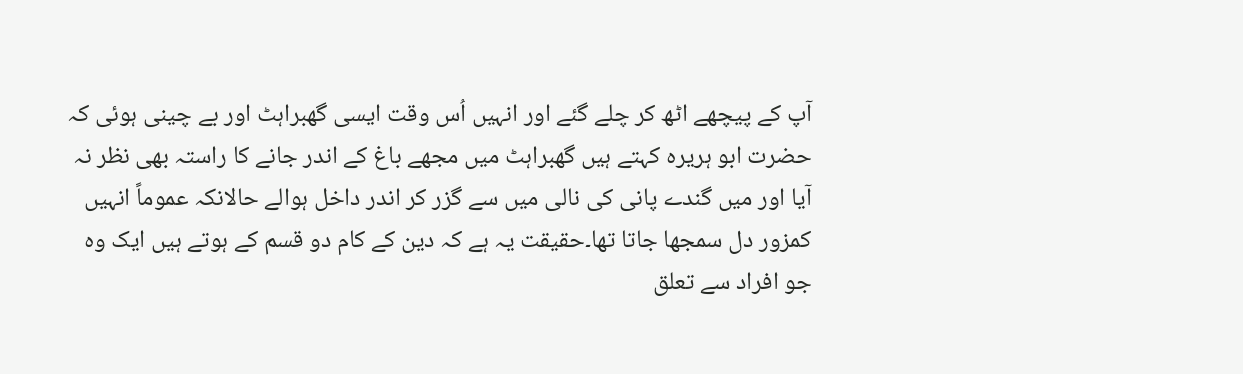آپ کے پیچھے اٹھ کر چلے گئے اور انہیں اُس وقت ایسی گھبراہٹ اور بے چینی ہوئی کہ حضرت ابو ہریرہ کہتے ہیں گھبراہٹ میں مجھے باغ کے اندر جانے کا راستہ بھی نظر نہ آیا اور میں گندے پانی کی نالی میں سے گزر کر اندر داخل ہوالے حالانکہ عموماً انہیں کمزور دل سمجھا جاتا تھا۔حقیقت یہ ہے کہ دین کے کام دو قسم کے ہوتے ہیں ایک وہ جو افراد سے تعلق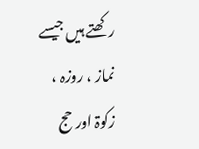رکھتے ہیں جیسے نماز ، روزہ ، زکوۃ اور حج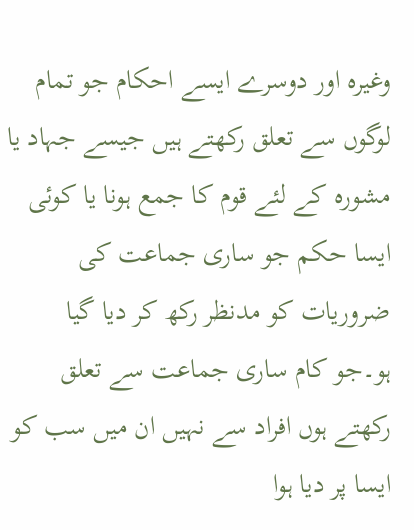وغیرہ اور دوسرے ایسے احکام جو تمام لوگوں سے تعلق رکھتے ہیں جیسے جہاد یا مشورہ کے لئے قوم کا جمع ہونا یا کوئی ایسا حکم جو ساری جماعت کی ضروریات کو مدنظر رکھ کر دیا گیا ہو۔جو کام ساری جماعت سے تعلق رکھتے ہوں افراد سے نہیں ان میں سب کو ایسا پر دیا ہوا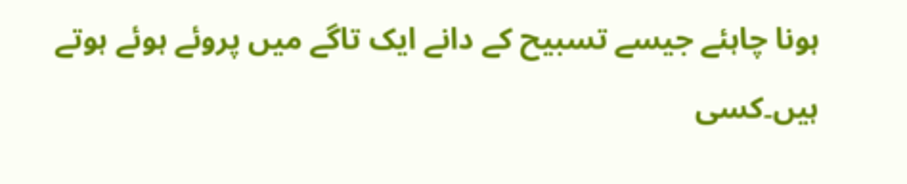ہونا چاہئے جیسے تسبیح کے دانے ایک تاگے میں پروئے ہوئے ہوتے ہیں۔کسی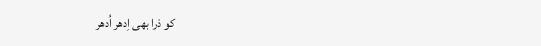کو ذرا بھی اِدھر اُدھر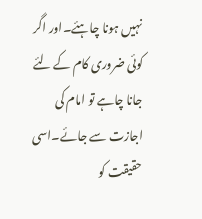نہیں ہونا چاہئے۔اور اگر کوئی ضروری کام کے لئے جانا چاہے تو امام کی اجازت سے جائے۔اسی حقیقت کو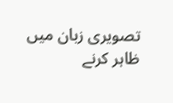تصویری زبان میں ظاہر کرنے